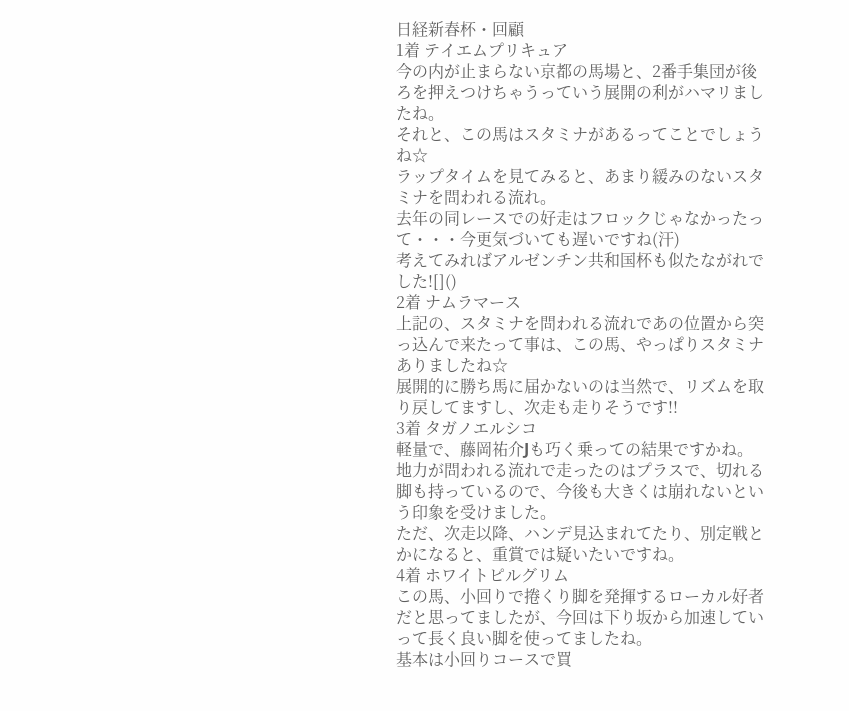日経新春杯・回顧
1着 テイエムプリキュア
今の内が止まらない京都の馬場と、2番手集団が後ろを押えつけちゃうっていう展開の利がハマリましたね。
それと、この馬はスタミナがあるってことでしょうね☆
ラップタイムを見てみると、あまり緩みのないスタミナを問われる流れ。
去年の同レースでの好走はフロックじゃなかったって・・・今更気づいても遅いですね(汗)
考えてみればアルゼンチン共和国杯も似たながれでした![]()
2着 ナムラマース
上記の、スタミナを問われる流れであの位置から突っ込んで来たって事は、この馬、やっぱりスタミナありましたね☆
展開的に勝ち馬に届かないのは当然で、リズムを取り戻してますし、次走も走りそうです!!
3着 タガノエルシコ
軽量で、藤岡祐介Jも巧く乗っての結果ですかね。
地力が問われる流れで走ったのはプラスで、切れる脚も持っているので、今後も大きくは崩れないという印象を受けました。
ただ、次走以降、ハンデ見込まれてたり、別定戦とかになると、重賞では疑いたいですね。
4着 ホワイトピルグリム
この馬、小回りで捲くり脚を発揮するローカル好者だと思ってましたが、今回は下り坂から加速していって長く良い脚を使ってましたね。
基本は小回りコースで買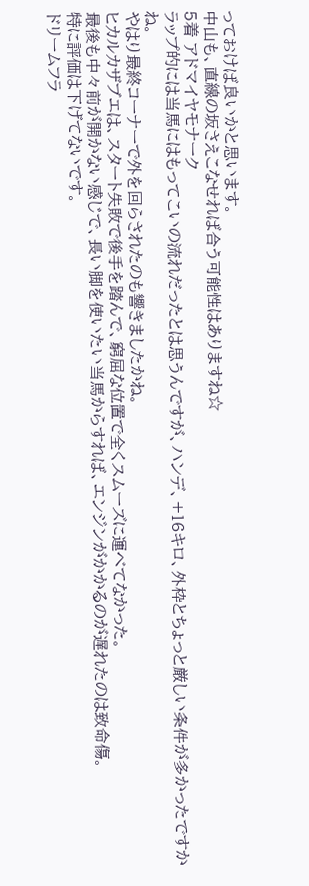っておけば良いかと思います。
中山も、直線の坂さえこなせれば合う可能性はありますね☆
5着 アドマイヤモナーク
ラップ的には当馬にはもってこいの流れだったとは思うんですが、ハンデ、+16キロ、外枠とちょっと厳しい条件が多かったですかね。
やはり最終コーナーで外を回らされたのも響きましたかね。
ヒカルカザブエは、スタート失敗で後手を踏んで、窮屈な位置で全くスムーズに運べてなかった。
最後も中々前が開かない感じで、長い脚を使いたい当馬からすれば、エンジンがかかるのが遅れたのは致命傷。
特に評価は下げてないです。
ドリームフラ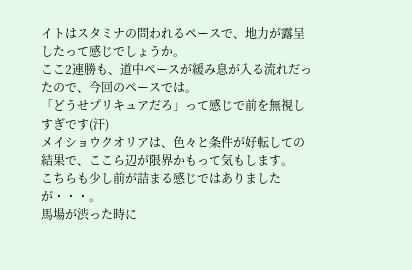イトはスタミナの問われるペースで、地力が露呈したって感じでしょうか。
ここ2連勝も、道中ペースが緩み息が入る流れだったので、今回のペースでは。
「どうせプリキュアだろ」って感じで前を無視しすぎです(汗)
メイショウクオリアは、色々と条件が好転しての結果で、ここら辺が限界かもって気もします。
こちらも少し前が詰まる感じではありましたが・・・。
馬場が渋った時に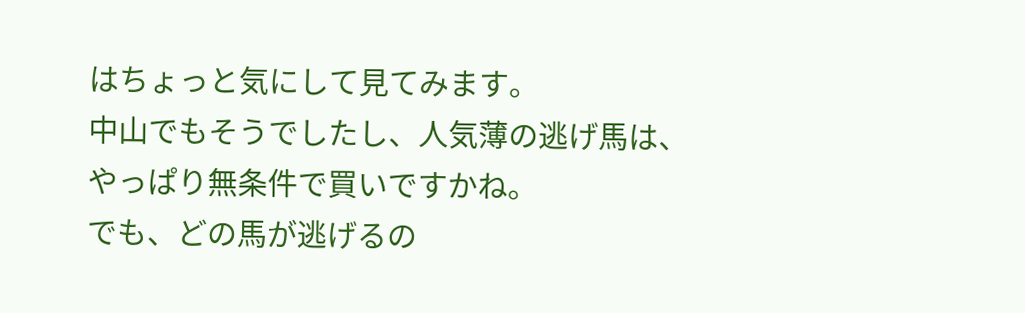はちょっと気にして見てみます。
中山でもそうでしたし、人気薄の逃げ馬は、やっぱり無条件で買いですかね。
でも、どの馬が逃げるの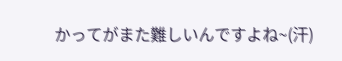かってがまた難しいんですよね~(汗)